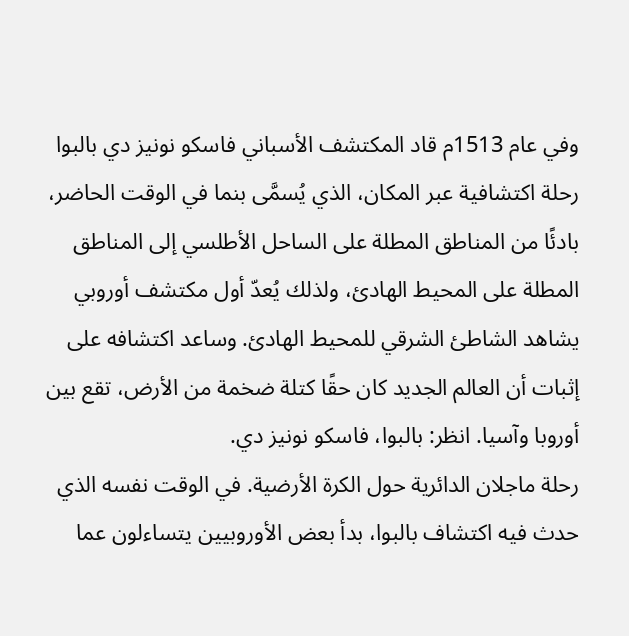وفي عام 1513م قاد المكتشف الأسباني فاسكو نونيز دي بالبوا رحلة اكتشافية عبر المكان، الذي يُسمَّى بنما في الوقت الحاضر، بادئًا من المناطق المطلة على الساحل الأطلسي إلى المناطق المطلة على المحيط الهادئ، ولذلك يُعدّ أول مكتشف أوروبي يشاهد الشاطئ الشرقي للمحيط الهادئ. وساعد اكتشافه على إثبات أن العالم الجديد كان حقًا كتلة ضخمة من الأرض، تقع بين أوروبا وآسيا. انظر: بالبوا، فاسكو نونيز دي.
رحلة ماجلان الدائرية حول الكرة الأرضية. في الوقت نفسه الذي حدث فيه اكتشاف بالبوا، بدأ بعض الأوروبيين يتساءلون عما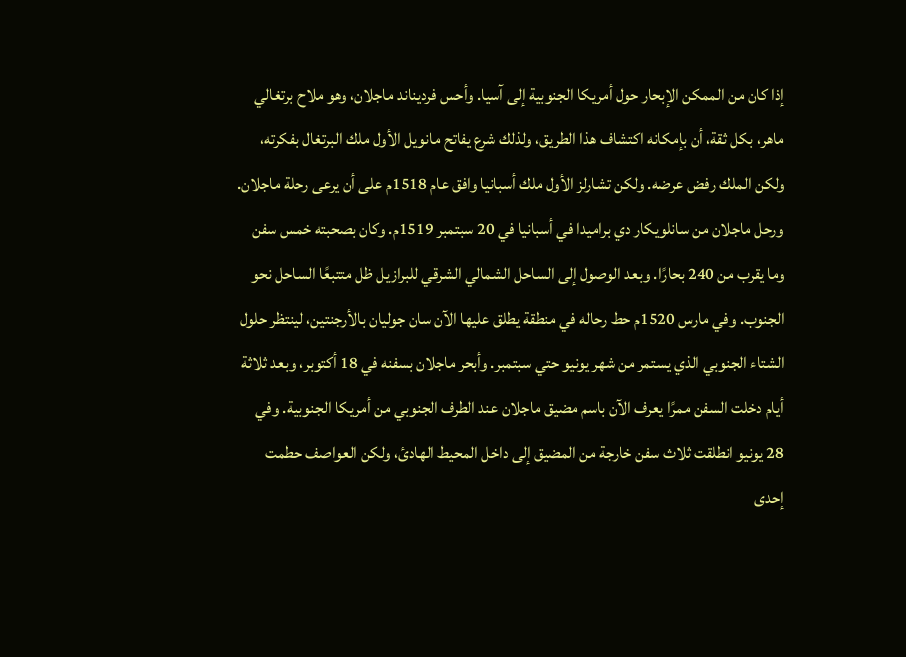إذا كان من الممكن الإبحار حول أمريكا الجنوبية إلى آسيا. وأحس فرديناند ماجلان، وهو ملاح برتغالي ماهر، بكل ثقة، أن بإمكانه اكتشاف هذا الطريق، ولذلك شرع يفاتح مانويل الأول ملك البرتغال بفكرته، ولكن الملك رفض عرضه. ولكن تشارلز الأول ملك أسبانيا وافق عام 1518م على أن يرعى رحلة ماجلان.
ورحل ماجلان من سانلويكار دي براميدا في أسبانيا في 20 سبتمبر 1519م. وكان بصحبته خمس سفن وما يقرب من 240 بحارًا. وبعد الوصول إلى الساحل الشمالي الشرقي للبرازيل ظل متتبعًا الساحل نحو الجنوب. وفي مارس 1520م حط رحاله في منطقة يطلق عليها الآن سان جوليان بالأرجنتين، لينتظر حلول الشتاء الجنوبي الذي يستمر من شهر يونيو حتي سبتمبر. وأبحر ماجلان بسفنه في 18 أكتوبر، وبعد ثلاثة أيام دخلت السفن ممرًا يعرف الآن باسم مضيق ماجلان عند الطرف الجنوبي من أمريكا الجنوبية. وفي 28 يونيو انطلقت ثلاث سفن خارجة من المضيق إلى داخل المحيط الهادئ، ولكن العواصف حطمت إحدى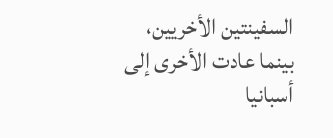السفينتين الأخريين، بينما عادت الأخرى إلى أسبانيا